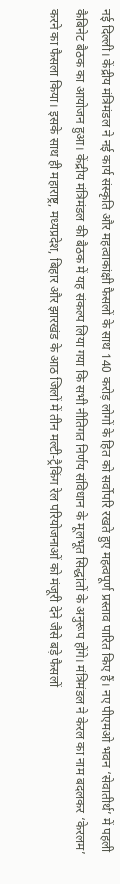नई दिल्ली। केंद्रीय मंत्रिमंडल ने नई कार्य संस्कृति और महत्वाकांक्षी फैसलों के साथ 140 करोड़ लोगों के हित को सर्वोपरि रखते हुए महत्वपूर्ण प्रस्ताव पारित किए हैं। नए पीएमओ भवन ‘सेवातीर्थ’ में पहली कैबिनेट बैठक का आयोजन हुआ। केंद्रीय मंत्रिमंडल की बैठक में यह संकल्प लिया गया कि सभी नीतिगत निर्णय संविधान के मूलभूत सिद्धांतों के अनुरूप होंगे। मंत्रिमंडल ने केरल का नाम बदलकर ‘केरलम’ करने का फैसला किया। इसके साथ ही महाराष्ट्र, मध्यप्रदेश, बिहार और झारखंड के आठ जिलों में तीन मल्टी-ट्रैकिंग रेल परियोजनाओं को मंजूरी देने जैसे बड़े फैसलों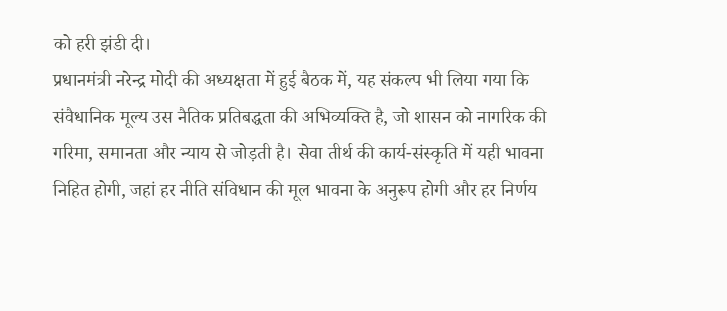को हरी झंडी दी।
प्रधानमंत्री नरेन्द्र मोदी की अध्यक्षता में हुई बैठक में, यह संकल्प भी लिया गया कि संवैधानिक मूल्य उस नैतिक प्रतिबद्धता की अभिव्यक्ति है, जो शासन को नागरिक की गरिमा, समानता और न्याय से जोड़ती है। सेवा तीर्थ की कार्य-संस्कृति में यही भावना निहित होगी, जहां हर नीति संविधान की मूल भावना के अनुरूप होगी और हर निर्णय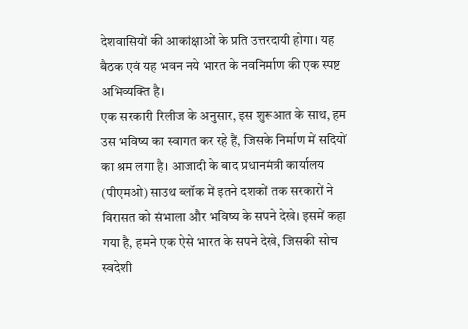देशवासियों की आकांक्षाओं के प्रति उत्तरदायी होगा। यह बैठक एवं यह भवन नये भारत के नवनिर्माण की एक स्पष्ट अभिव्यक्ति है।
एक सरकारी रिलीज के अनुसार, इस शुरूआत के साथ, हम उस भविष्य का स्वागत कर रहे हैं, जिसके निर्माण में सदियों का श्रम लगा है। आजादी के बाद प्रधानमंत्री कार्यालय (पीएमओ) साउथ ब्लॉक में इतने दशकों तक सरकारों ने विरासत को संभाला और भविष्य के सपने देखे। इसमें कहा गया है, हमने एक ऐसे भारत के सपने देखे, जिसकी सोच स्वदेशी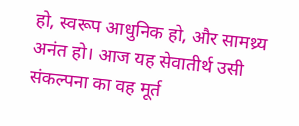हो, स्वरूप आधुनिक हो, और सामथ्र्य अनंत हो। आज यह सेवातीर्थ उसी संकल्पना का वह मूर्त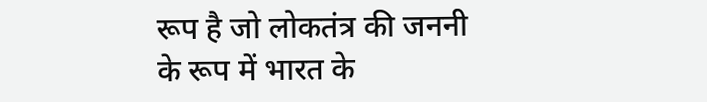रूप है जो लोकतंत्र की जननी के रूप में भारत के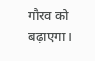गौरव को बढ़ाएगा।